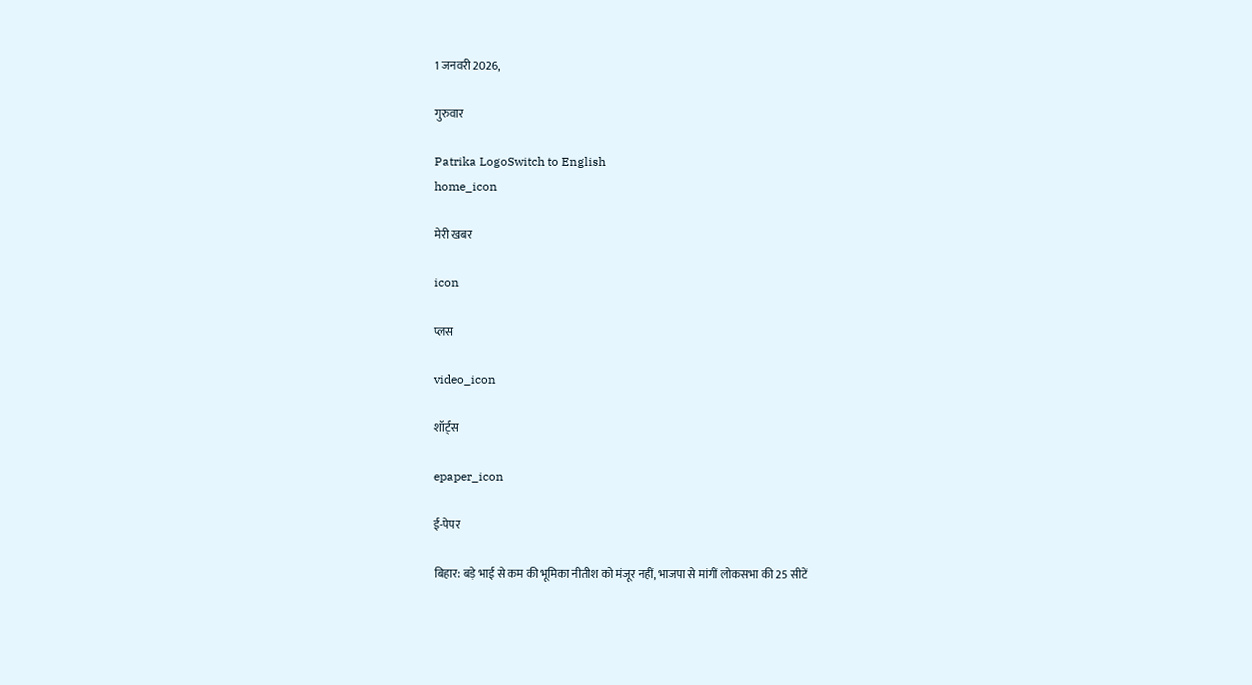1 जनवरी 2026,

गुरुवार

Patrika LogoSwitch to English
home_icon

मेरी खबर

icon

प्लस

video_icon

शॉर्ट्स

epaper_icon

ई-पेपर

बिहार: बड़े भाई से कम की भूमिका नीतीश को मंजूर नहीं, भाजपा से मांगीं लोकसभा की 25 सीटें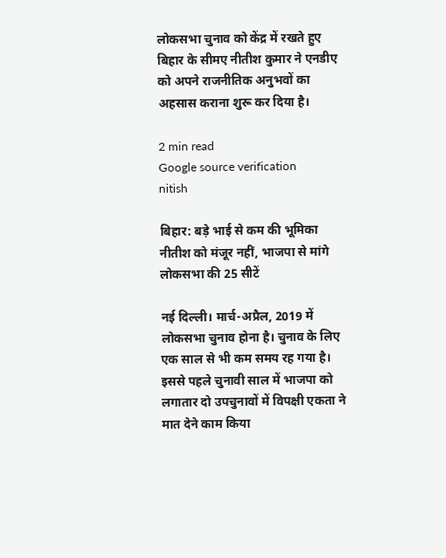लोकसभा चुनाव को केंद्र में रखते हुए बिहार के सीमए नीतीश कुमार ने एनडीए को अपने राजनीतिक अनुभवों का अहसास कराना शुरू कर दिया है।

2 min read
Google source verification
nitish

बिहार: बड़े भाई से कम की भूमिका नीतीश को मंजूर नहीं, भाजपा से मांगे लोकसभा की 25 सीटें

नई दिल्‍ली। मार्च-अप्रैल, 2019 में लोकसभा चुनाव होना है। चुनाव के लिए एक साल से भी कम समय रह गया है। इससे पहले चुनावी साल में भाजपा को लगातार दो उपचुनावों में विपक्षी एकता ने मात देने काम किया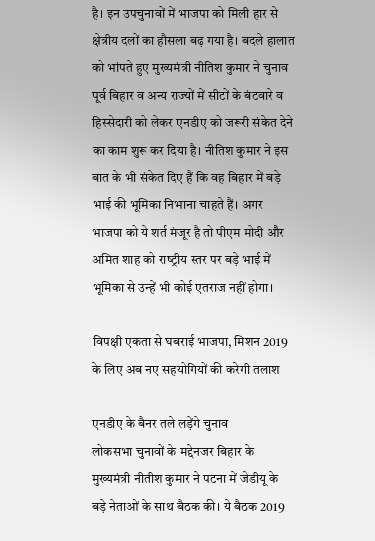है। इन उपचुनावों में भाजपा को मिली हार से क्षेत्रीय दलों का हौसला बढ़ गया है। बदले हालात को भांपते हुए मुख्‍यमंत्री नीतिश कुमार ने चुनाव पूर्व बिहार व अन्‍य राज्‍यों में सीटों के बंटवारे व हिस्‍सेदारी को लेकर एनडीए को जरूरी संकेत देने का काम शुरू कर दिया है। नीतिश कुमार ने इस बात के भी संकेत दिए हैं कि वह बिहार में बड़े भाई की भूमिका निभाना चाहते हैं। अगर भाजपा को ये शर्त मंजूर है तो पीएम मोदी और अमित शाह को राष्‍ट्रीय स्‍तर पर बड़े भाई में भूमिका से उन्‍हें भी कोई एतराज नहीं होगा।

विपक्षी एकता से घबराई भाजपा, मिशन 2019 के लिए अब नए सहयोगियों की करेगी तलाश

एनडीए के बैनर तले लड़ेंगे चुनाव
लोकसभा चुनावों के मद्देनजर बिहार के मुख्यमंत्री नीतीश कुमार ने पटना में जेडीयू के बड़े नेताओं के साथ बैठक की। ये बैठक 2019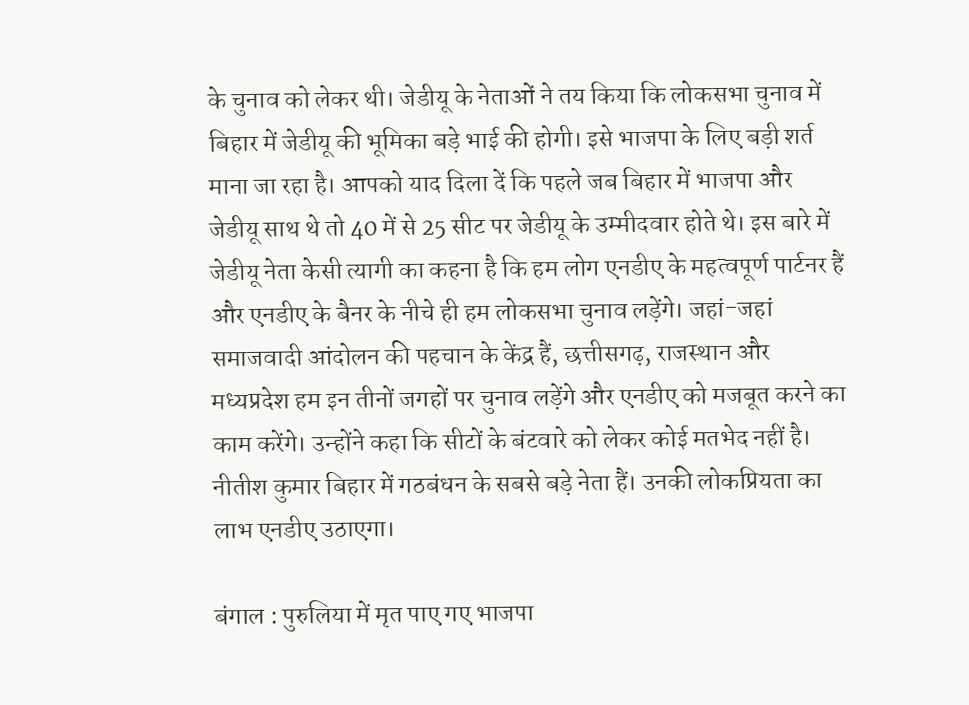के चुनाव को लेकर थी। जेडीयू के नेताओं ने तय किया कि लोकसभा चुनाव में बिहार में जेडीयू की भूमिका बड़े भाई की होगी। इसे भाजपा के लिए बड़ी शर्त माना जा रहा है। आपको याद दिला दें कि पहले जब बिहार में भाजपा और जेडीयू साथ थे तो 40 में से 25 सीट पर जेडीयू के उम्मीदवार होते थे। इस बारे में जेडीयू नेता केसी त्यागी का कहना है कि हम लोग एनडीए के महत्वपूर्ण पार्टनर हैं और एनडीए के बैनर के नीचे ही हम लोकसभा चुनाव लड़ेंगे। जहां-जहां समाजवादी आंदोलन की पहचान के केंद्र हैं, छत्तीसगढ़, राजस्‍थान और मध्यप्रदेश हम इन तीनों जगहों पर चुनाव लड़ेंगे और एनडीए को मजबूत करने का काम करेंगे। उन्‍होंने कहा कि सीटों के बंटवारे को लेकर कोई मतभेद नहीं है। नीतीश कुमार बिहार में गठबंधन के सबसे बड़े नेता हैं। उनकी लोकप्रियता का लाभ एनडीए उठाएगा।

बंगाल : पुरुलिया में मृत पाए गए भाजपा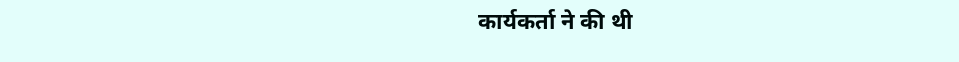कार्यकर्ता ने की थी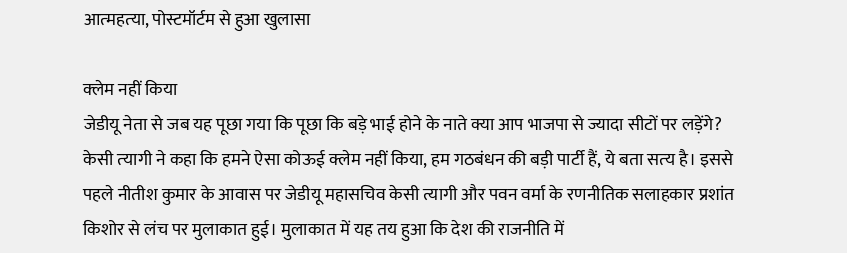आत्‍महत्‍या, पोस्टमॉर्टम से हुआ खुलासा

क्‍लेम नहीं किया
जेडीयू नेता से जब यह पूछा गया कि पूछा कि बड़े भाई होने के नाते क्या आप भाजपा से ज्यादा सीटों पर लड़ेंगे? केसी त्‍यागी ने कहा कि हमने ऐसा कोऊई क्लेम नहीं किया, हम गठबंधन की बड़ी पार्टी हैं, ये बता सत्‍य है। इससे पहले नीतीश कुमार के आवास पर जेडीयू महासचिव केसी त्यागी और पवन वर्मा के रणनीतिक सलाहकार प्रशांत किशोर से लंच पर मुलाकात हुई। मुलाकात में यह तय हुआ कि देश की राजनीति में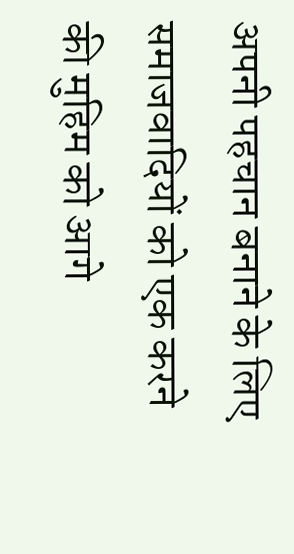अपनी पहचान बनाने के लिए समाजवादियों को एक करने की मुहिम को आगे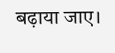बढ़ाया जाए।